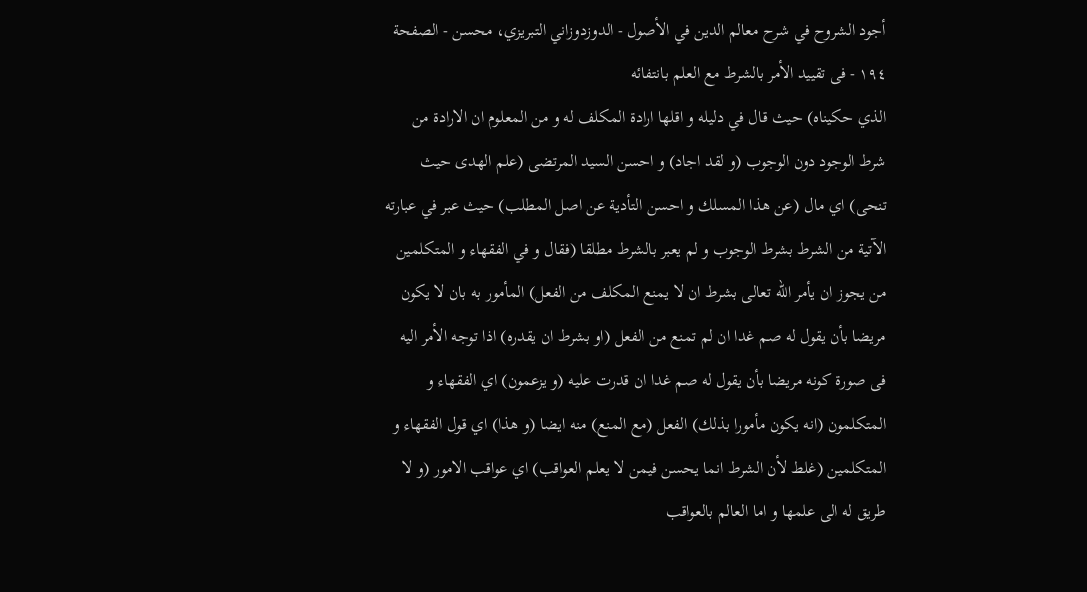أجود الشروح في شرح معالم الدين في الأصول - الدوزدوزاني التبريزي، محسن - الصفحة ١٩٤ - فى تقييد الأمر بالشرط مع العلم بانتفائه
الذي حكيناه) حيث قال في دليله و اقلها ارادة المكلف له و من المعلوم ان الارادة من شرط الوجود دون الوجوب (و لقد اجاد) و احسن السيد المرتضى (علم الهدى حيث تنحى) اي مال (عن هذا المسلك و احسن التأدية عن اصل المطلب) حيث عبر في عبارته الآتية من الشرط بشرط الوجوب و لم يعبر بالشرط مطلقا (فقال و في الفقهاء و المتكلمين من يجوز ان يأمر الله تعالى بشرط ان لا يمنع المكلف من الفعل) المأمور به بان لا يكون مريضا بأن يقول له صم غدا ان لم تمنع من الفعل (او بشرط ان يقدره) اذا توجه الأمر اليه فى صورة كونه مريضا بأن يقول له صم غدا ان قدرت عليه (و يزعمون) اي الفقهاء و المتكلمون (انه يكون مأمورا بذلك) الفعل (مع المنع) منه ايضا (و هذا) اي قول الفقهاء و المتكلمين (غلط لأن الشرط انما يحسن فيمن لا يعلم العواقب) اي عواقب الامور (و لا طريق له الى علمها و اما العالم بالعواقب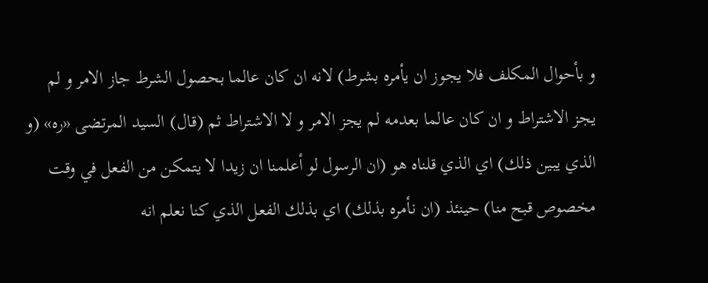و بأحوال المكلف فلا يجوز ان يأمره بشرط) لانه ان كان عالما بحصول الشرط جاز الامر و لم يجز الاشتراط و ان كان عالما بعدمه لم يجز الامر و لا الاشتراط ثم (قال) السيد المرتضى «ره» (و الذي يبين ذلك) اي الذي قلناه هو (ان الرسول لو أعلمنا ان زيدا لا يتمكن من الفعل في وقت مخصوص قبح منا) حينئذ (ان نأمره بذلك) اي بذلك الفعل الذي كنا نعلم انه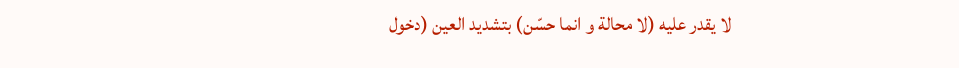لا يقدر عليه (لا محالة و انما حسّن) بتشديد العين (دخول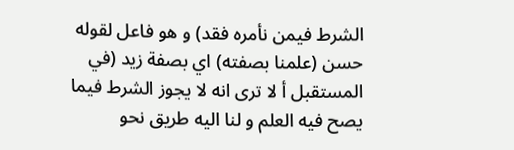الشرط فيمن نأمره فقد) و هو فاعل لقوله حسن (علمنا بصفته) اي بصفة زيد (في المستقبل أ لا ترى انه لا يجوز الشرط فيما يصح فيه العلم و لنا اليه طريق نحو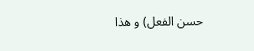حسن الفعل) و هذا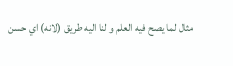مثال لما يصح فيه العلم و لنا اليه طريق (لانه) اي حسن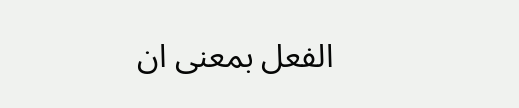الفعل بمعنى ان